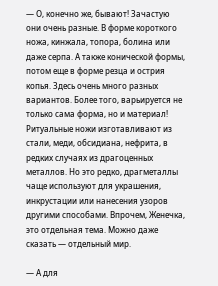— О, конечно же, бывают! Зачастую они очень разные. В форме короткого ножа, кинжала, топора, болина или даже серпа. А также конической формы, потом еще в форме резца и острия копья. Здесь очень много разных вариантов. Более того, варьируется не только сама форма, но и материал! Ритуальные ножи изготавливают из стали, меди, обсидиана, нефрита, в редких случаях из драгоценных металлов. Но это редко, драгметаллы чаще используют для украшения, инкрустации или нанесения узоров другими способами. Впрочем, Женечка, это отдельная тема. Можно даже сказать — отдельный мир.

— А для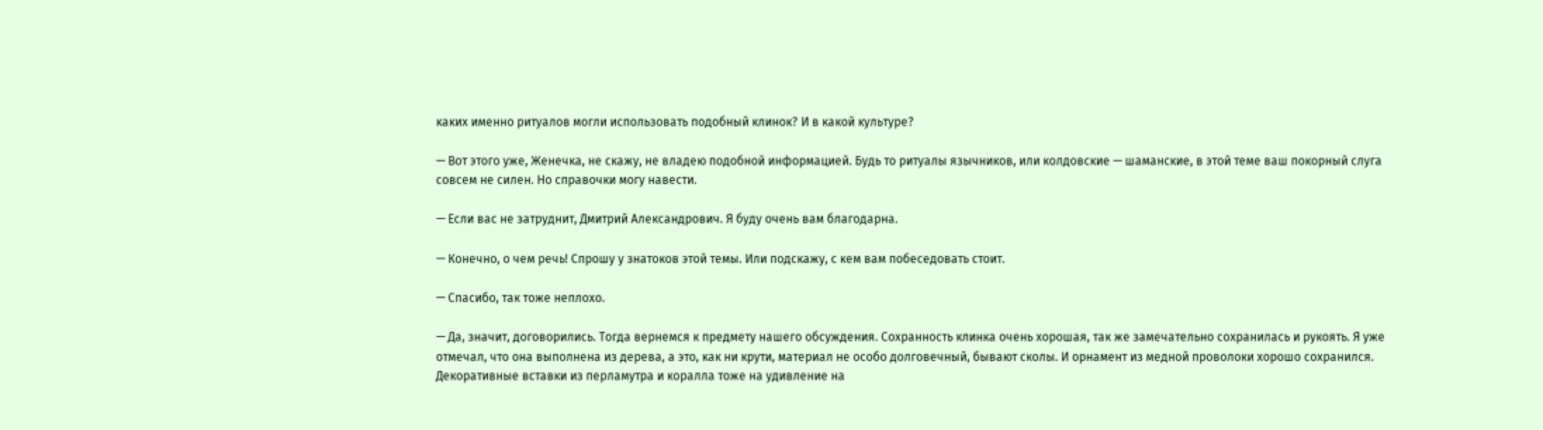каких именно ритуалов могли использовать подобный клинок? И в какой культуре?

— Вот этого уже, Женечка, не скажу, не владею подобной информацией. Будь то ритуалы язычников, или колдовские — шаманские, в этой теме ваш покорный слуга совсем не силен. Но справочки могу навести.

— Если вас не затруднит, Дмитрий Александрович. Я буду очень вам благодарна.

— Конечно, о чем речь! Спрошу у знатоков этой темы. Или подскажу, с кем вам побеседовать стоит.

— Спасибо, так тоже неплохо.

— Да, значит, договорились. Тогда вернемся к предмету нашего обсуждения. Сохранность клинка очень хорошая, так же замечательно сохранилась и рукоять. Я уже отмечал, что она выполнена из дерева, а это, как ни крути, материал не особо долговечный, бывают сколы. И орнамент из медной проволоки хорошо сохранился. Декоративные вставки из перламутра и коралла тоже на удивление на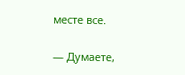месте все.

— Думаете,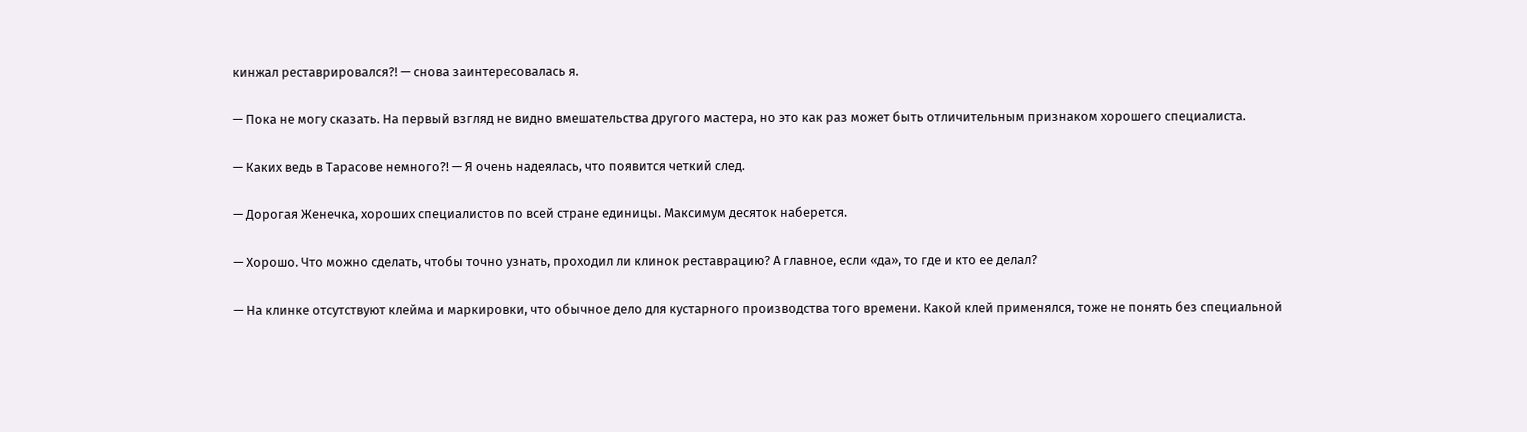кинжал реставрировался?! — снова заинтересовалась я.

— Пока не могу сказать. На первый взгляд не видно вмешательства другого мастера, но это как раз может быть отличительным признаком хорошего специалиста.

— Каких ведь в Тарасове немного?! — Я очень надеялась, что появится четкий след.

— Дорогая Женечка, хороших специалистов по всей стране единицы. Максимум десяток наберется.

— Хорошо. Что можно сделать, чтобы точно узнать, проходил ли клинок реставрацию? А главное, если «да», то где и кто ее делал?

— На клинке отсутствуют клейма и маркировки, что обычное дело для кустарного производства того времени. Какой клей применялся, тоже не понять без специальной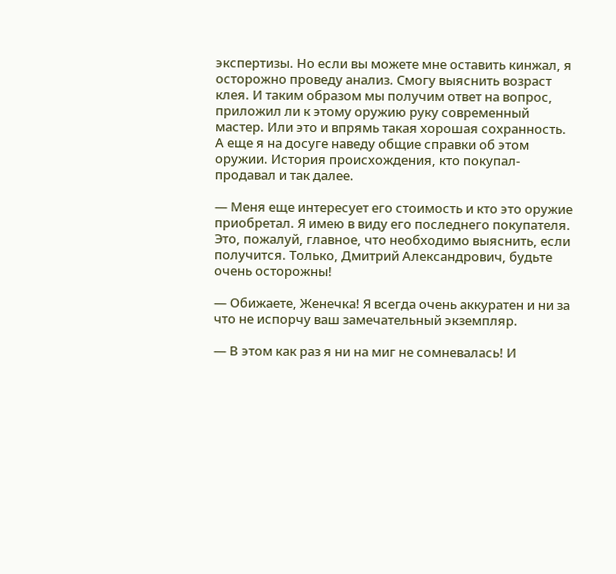экспертизы. Но если вы можете мне оставить кинжал, я осторожно проведу анализ. Смогу выяснить возраст клея. И таким образом мы получим ответ на вопрос, приложил ли к этому оружию руку современный мастер. Или это и впрямь такая хорошая сохранность. А еще я на досуге наведу общие справки об этом оружии. История происхождения, кто покупал-продавал и так далее.

— Меня еще интересует его стоимость и кто это оружие приобретал. Я имею в виду его последнего покупателя. Это, пожалуй, главное, что необходимо выяснить, если получится. Только, Дмитрий Александрович, будьте очень осторожны!

— Обижаете, Женечка! Я всегда очень аккуратен и ни за что не испорчу ваш замечательный экземпляр.

— В этом как раз я ни на миг не сомневалась! И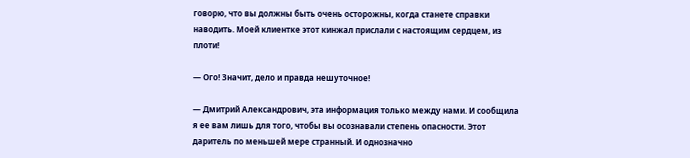говорю, что вы должны быть очень осторожны, когда станете справки наводить. Моей клиентке этот кинжал прислали с настоящим сердцем, из плоти!

— Ого! Значит, дело и правда нешуточное!

— Дмитрий Александрович, эта информация только между нами. И сообщила я ее вам лишь для того, чтобы вы осознавали степень опасности. Этот даритель по меньшей мере странный. И однозначно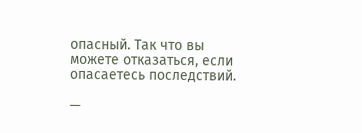опасный. Так что вы можете отказаться, если опасаетесь последствий.

—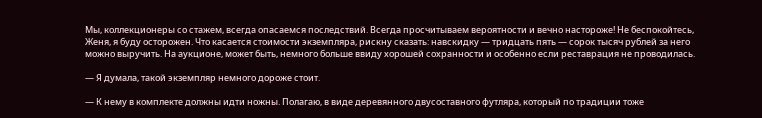Мы, коллекционеры со стажем, всегда опасаемся последствий. Всегда просчитываем вероятности и вечно настороже! Не беспокойтесь, Женя, я буду осторожен. Что касается стоимости экземпляра, рискну сказать: навскидку — тридцать пять — сорок тысяч рублей за него можно выручить. На аукционе, может быть, немного больше ввиду хорошей сохранности и особенно если реставрация не проводилась.

— Я думала, такой экземпляр немного дороже стоит.

— К нему в комплекте должны идти ножны. Полагаю, в виде деревянного двусоставного футляра, который по традиции тоже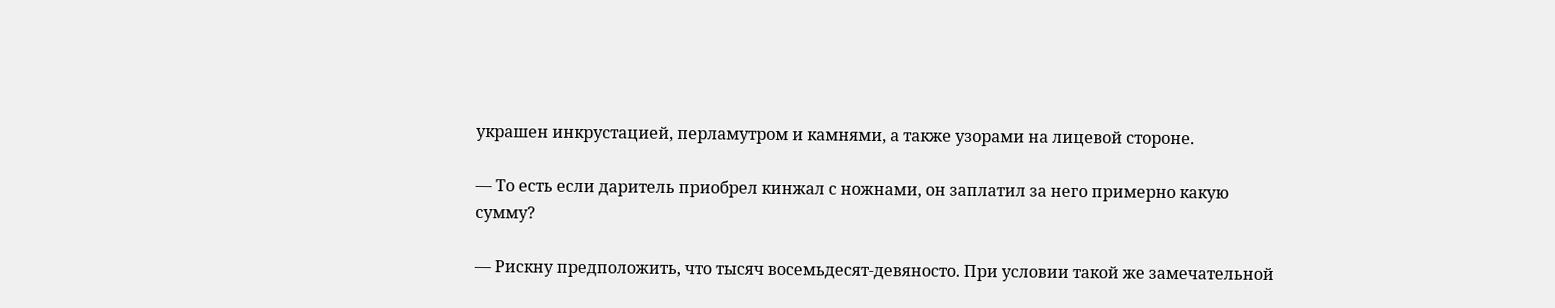украшен инкрустацией, перламутром и камнями, а также узорами на лицевой стороне.

— То есть если даритель приобрел кинжал с ножнами, он заплатил за него примерно какую сумму?

— Рискну предположить, что тысяч восемьдесят-девяносто. При условии такой же замечательной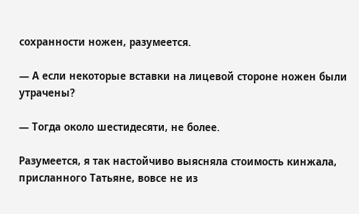сохранности ножен, разумеется.

— А если некоторые вставки на лицевой стороне ножен были утрачены?

— Тогда около шестидесяти, не более.

Разумеется, я так настойчиво выясняла стоимость кинжала, присланного Татьяне, вовсе не из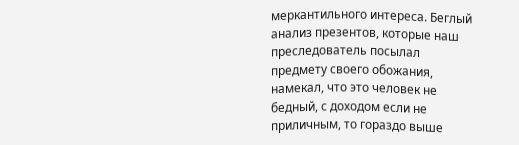меркантильного интереса. Беглый анализ презентов, которые наш преследователь посылал предмету своего обожания, намекал, что это человек не бедный, с доходом если не приличным, то гораздо выше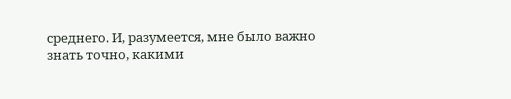среднего. И, разумеется, мне было важно знать точно, какими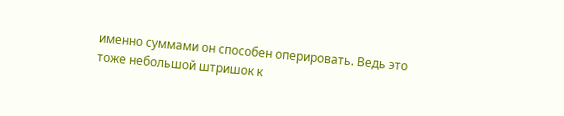именно суммами он способен оперировать. Ведь это тоже небольшой штришок к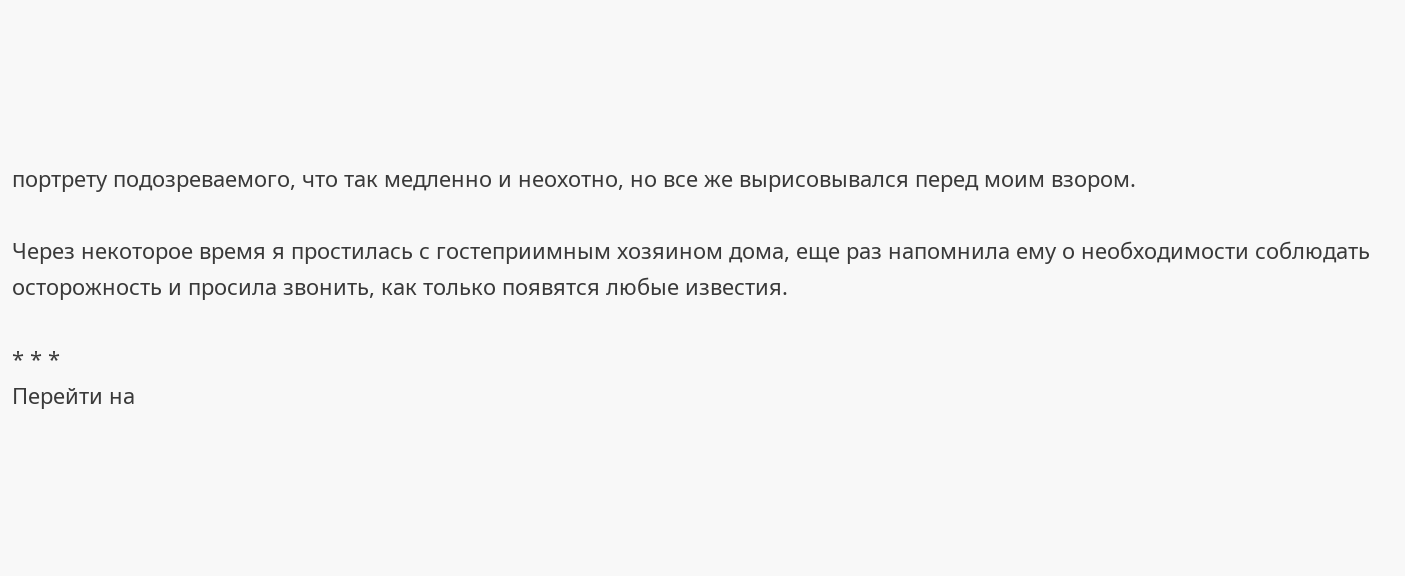портрету подозреваемого, что так медленно и неохотно, но все же вырисовывался перед моим взором.

Через некоторое время я простилась с гостеприимным хозяином дома, еще раз напомнила ему о необходимости соблюдать осторожность и просила звонить, как только появятся любые известия.

* * *
Перейти на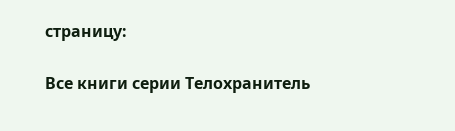страницу:

Все книги серии Телохранитель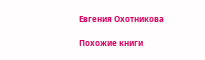Евгения Охотникова

Похожие книги